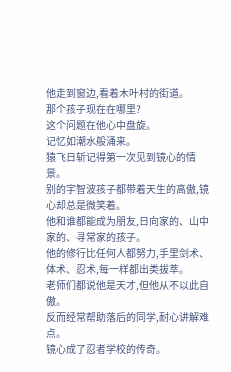他走到窗边,看着木叶村的街道。
那个孩子现在在哪里?
这个问题在他心中盘旋。
记忆如潮水般涌来。
猿飞日斩记得第一次见到镜心的情景。
别的宇智波孩子都带着天生的高傲,镜心却总是微笑着。
他和谁都能成为朋友,日向家的、山中家的、寻常家的孩子。
他的修行比任何人都努力,手里剑术、体术、忍术,每一样都出类拔萃。
老师们都说他是天才,但他从不以此自傲。
反而经常帮助落后的同学,耐心讲解难点。
镜心成了忍者学校的传奇。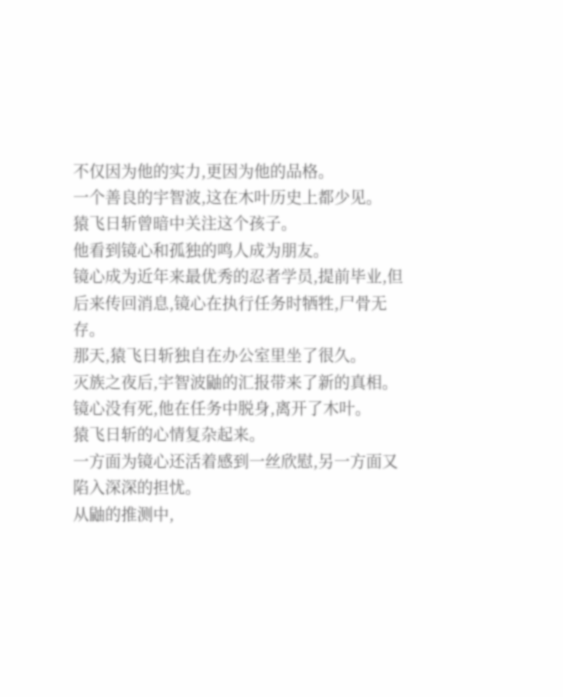不仅因为他的实力,更因为他的品格。
一个善良的宇智波,这在木叶历史上都少见。
猿飞日斩曾暗中关注这个孩子。
他看到镜心和孤独的鸣人成为朋友。
镜心成为近年来最优秀的忍者学员,提前毕业,但后来传回消息,镜心在执行任务时牺牲,尸骨无存。
那天,猿飞日斩独自在办公室里坐了很久。
灭族之夜后,宇智波鼬的汇报带来了新的真相。
镜心没有死,他在任务中脱身,离开了木叶。
猿飞日斩的心情复杂起来。
一方面为镜心还活着感到一丝欣慰,另一方面又陷入深深的担忧。
从鼬的推测中,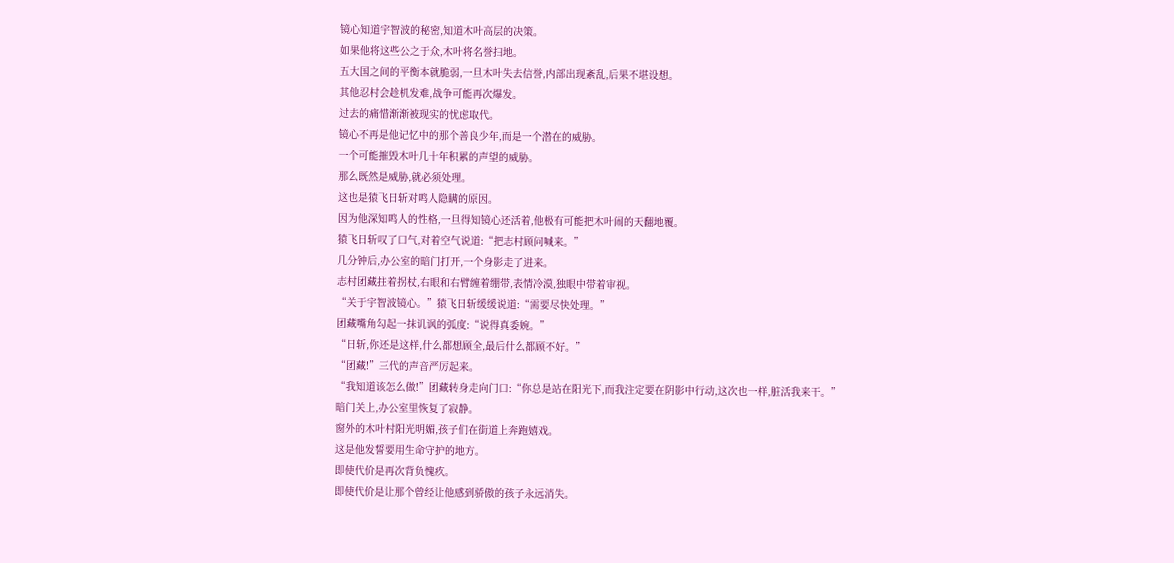镜心知道宇智波的秘密,知道木叶高层的决策。
如果他将这些公之于众,木叶将名誉扫地。
五大国之间的平衡本就脆弱,一旦木叶失去信誉,内部出现紊乱,后果不堪设想。
其他忍村会趁机发难,战争可能再次爆发。
过去的痛惜渐渐被现实的忧虑取代。
镜心不再是他记忆中的那个善良少年,而是一个潜在的威胁。
一个可能摧毁木叶几十年积累的声望的威胁。
那么既然是威胁,就必须处理。
这也是猿飞日斩对鸣人隐瞒的原因。
因为他深知鸣人的性格,一旦得知镜心还活着,他极有可能把木叶闹的天翻地覆。
猿飞日斩叹了口气,对着空气说道:“把志村顾问喊来。”
几分钟后,办公室的暗门打开,一个身影走了进来。
志村团藏拄着拐杖,右眼和右臂缠着绷带,表情冷漠,独眼中带着审视。
“关于宇智波镜心。”猿飞日斩缓缓说道:“需要尽快处理。”
团藏嘴角勾起一抹讥讽的弧度:“说得真委婉。”
“日斩,你还是这样,什么都想顾全,最后什么都顾不好。”
“团藏!”三代的声音严厉起来。
“我知道该怎么做!”团藏转身走向门口:“你总是站在阳光下,而我注定要在阴影中行动,这次也一样,脏活我来干。”
暗门关上,办公室里恢复了寂静。
窗外的木叶村阳光明媚,孩子们在街道上奔跑嬉戏。
这是他发誓要用生命守护的地方。
即使代价是再次背负愧疚。
即使代价是让那个曾经让他感到骄傲的孩子永远消失。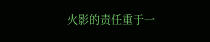火影的责任重于一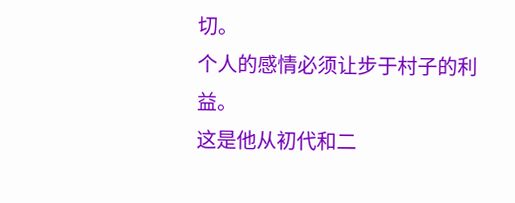切。
个人的感情必须让步于村子的利益。
这是他从初代和二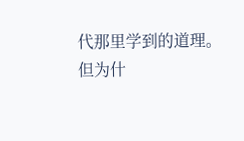代那里学到的道理。
但为什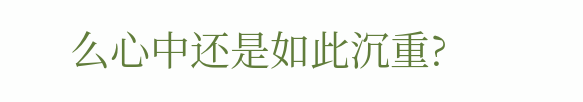么心中还是如此沉重?